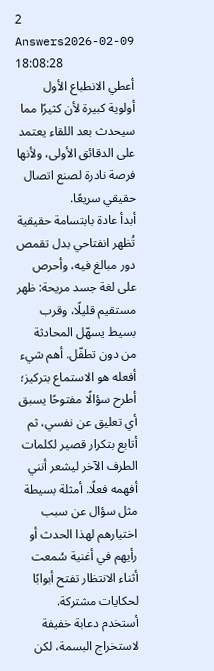2 Answers2026-02-09 18:08:28
أعطي الانطباع الأول أولوية كبيرة لأن كثيرًا مما سيحدث بعد اللقاء يعتمد على الدقائق الأولى، ولأنها فرصة نادرة لصنع اتصال حقيقي سريعًا.
أبدأ عادة بابتسامة حقيقية تُظهر انفتاحي بدل تقمص دور مبالغ فيه، وأحرص على لغة جسد مريحة: ظهر مستقيم قليلًا، وقرب بسيط يسهّل المحادثة من دون تطفّل. أهم شيء أفعله هو الاستماع بتركيز؛ أطرح سؤالًا مفتوحًا يسبق أي تعليق عن نفسي، ثم أتابع بتكرار قصير لكلمات الطرف الآخر ليشعر أنني أفهمه فعلًا. أمثلة بسيطة مثل سؤال عن سبب اختيارهم لهذا الحدث أو رأيهم في أغنية سُمعت أثناء الانتظار تفتح أبوابًا لحكايات مشتركة. أستخدم دعابة خفيفة لاستخراج البسمة، لكن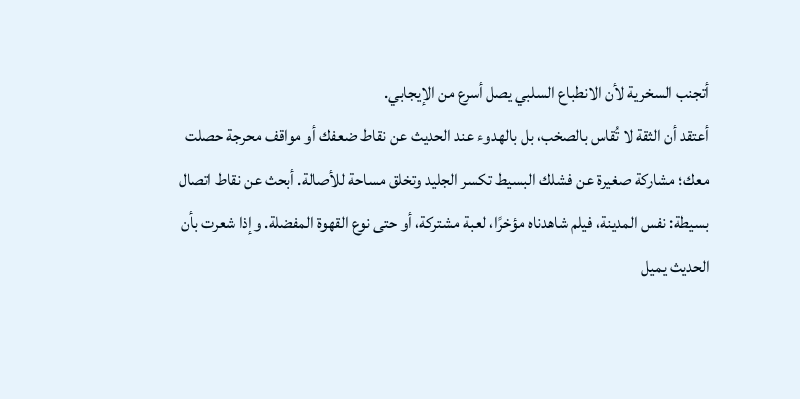أتجنب السخرية لأن الانطباع السلبي يصل أسرع من الإيجابي.
أعتقد أن الثقة لا تُقاس بالصخب، بل بالهدوء عند الحديث عن نقاط ضعفك أو مواقف محرجة حصلت معك؛ مشاركة صغيرة عن فشلك البسيط تكسر الجليد وتخلق مساحة للأصالة. أبحث عن نقاط اتصال بسيطة: نفس المدينة، فيلم شاهدناه مؤخرًا، لعبة مشتركة، أو حتى نوع القهوة المفضلة. وإذا شعرت بأن الحديث يميل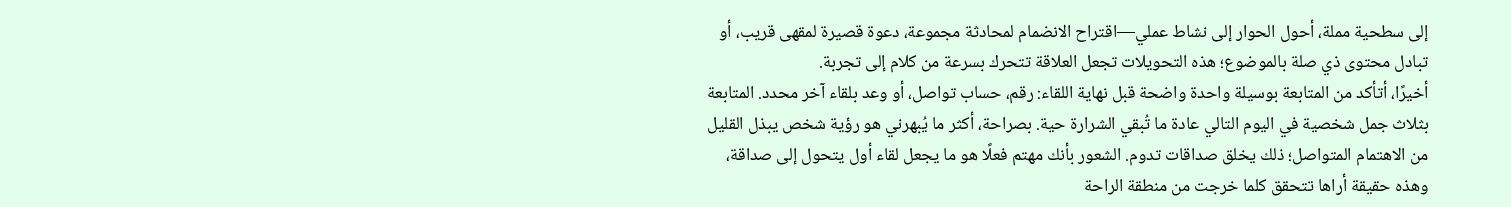إلى سطحية مملة، أحول الحوار إلى نشاط عملي—اقتراح الانضمام لمحادثة مجموعة، دعوة قصيرة لمقهى قريب، أو تبادل محتوى ذي صلة بالموضوع؛ هذه التحويلات تجعل العلاقة تتحرك بسرعة من كلام إلى تجربة.
أخيرًا، أتأكد من المتابعة بوسيلة واحدة واضحة قبل نهاية اللقاء: رقم، حساب تواصل، أو وعد بلقاء آخر محدد. المتابعة بثلاث جمل شخصية في اليوم التالي عادة ما تُبقي الشرارة حية. بصراحة، أكثر ما يُبهرني هو رؤية شخص يبذل القليل من الاهتمام المتواصل؛ ذلك يخلق صداقات تدوم. الشعور بأنك مهتم فعلًا هو ما يجعل لقاء أول يتحول إلى صداقة، وهذه حقيقة أراها تتحقق كلما خرجت من منطقة الراحة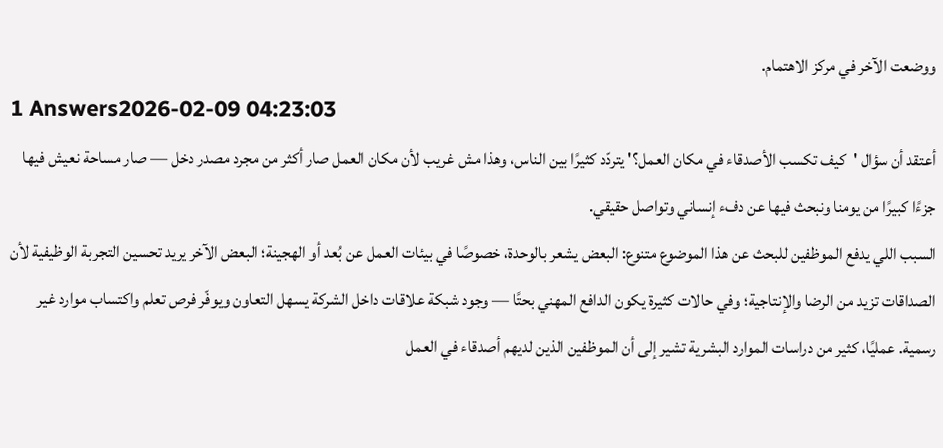ووضعت الآخر في مركز الاهتمام.
1 Answers2026-02-09 04:23:03
أعتقد أن سؤال 'كيف تكسب الأصدقاء في مكان العمل؟' يتردّد كثيرًا بين الناس، وهذا مش غريب لأن مكان العمل صار أكثر من مجرد مصدر دخل — صار مساحة نعيش فيها جزءًا كبيرًا من يومنا ونبحث فيها عن دفء إنساني وتواصل حقيقي.
السبب اللي يدفع الموظفين للبحث عن هذا الموضوع متنوع: البعض يشعر بالوحدة، خصوصًا في بيئات العمل عن بُعد أو الهجينة؛ البعض الآخر يريد تحسين التجربة الوظيفية لأن الصداقات تزيد من الرضا والإنتاجية؛ وفي حالات كثيرة يكون الدافع المهني بحتًا — وجود شبكة علاقات داخل الشركة يسهل التعاون ويوفّر فرص تعلم واكتساب موارد غير رسمية. عمليًا، كثير من دراسات الموارد البشرية تشير إلى أن الموظفين الذين لديهم أصدقاء في العمل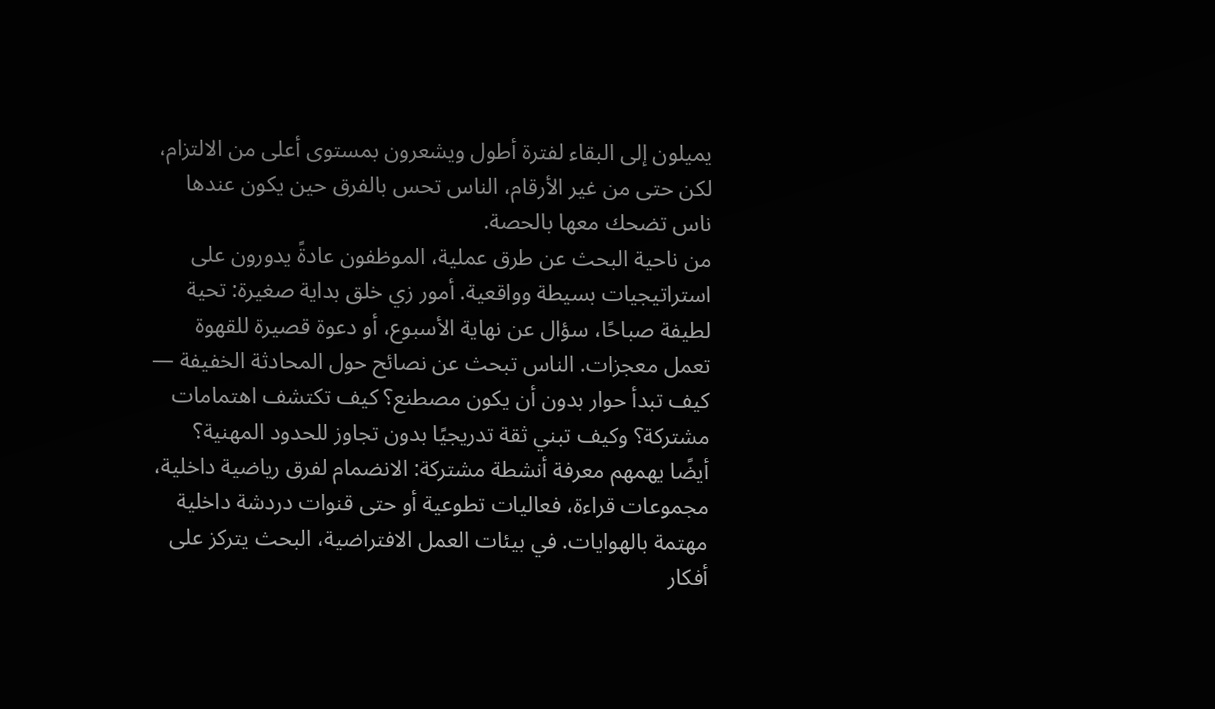يميلون إلى البقاء لفترة أطول ويشعرون بمستوى أعلى من الالتزام، لكن حتى من غير الأرقام، الناس تحس بالفرق حين يكون عندها ناس تضحك معها بالحصة.
من ناحية البحث عن طرق عملية، الموظفون عادةً يدورون على استراتيجيات بسيطة وواقعية. أمور زي خلق بداية صغيرة: تحية لطيفة صباحًا، سؤال عن نهاية الأسبوع، أو دعوة قصيرة للقهوة تعمل معجزات. الناس تبحث عن نصائح حول المحادثة الخفيفة — كيف تبدأ حوار بدون أن يكون مصطنع؟ كيف تكتشف اهتمامات مشتركة؟ وكيف تبني ثقة تدريجيًا بدون تجاوز للحدود المهنية؟ أيضًا يهمهم معرفة أنشطة مشتركة: الانضمام لفرق رياضية داخلية، مجموعات قراءة، فعاليات تطوعية أو حتى قنوات دردشة داخلية مهتمة بالهوايات. في بيئات العمل الافتراضية، البحث يتركز على أفكار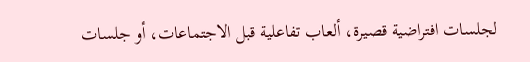لجلسات افتراضية قصيرة، ألعاب تفاعلية قبل الاجتماعات، أو جلسات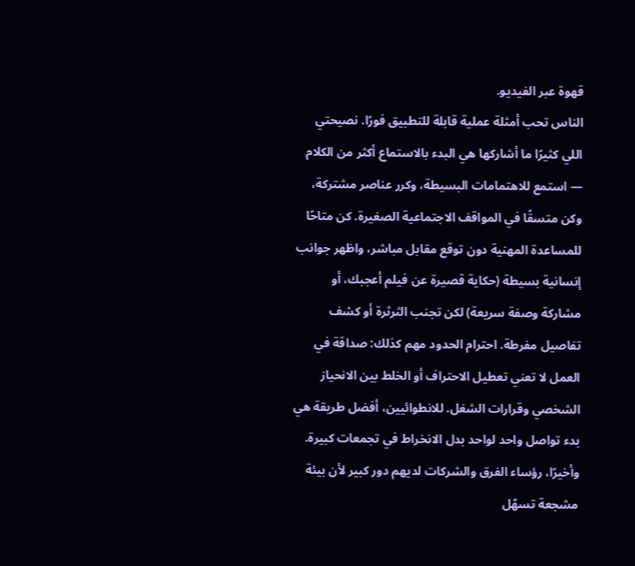قهوة عبر الفيديو.
الناس تحب أمثلة عملية قابلة للتطبيق فورًا. نصيحتي اللي كثيرًا ما أشاركها هي البدء بالاستماع أكثر من الكلام — استمع للاهتمامات البسيطة، وكرر عناصر مشتركة، وكن متسقًا في المواقف الاجتماعية الصغيرة. كن متاحًا للمساعدة المهنية دون توقع مقابل مباشر، واظهر جوانب إنسانية بسيطة (حكاية قصيرة عن فيلم أعجبك، أو مشاركة وصفة سريعة) لكن تجنب الثرثرة أو كشف تفاصيل مفرطة. احترام الحدود مهم كذلك: صداقة في العمل لا تعني تعطيل الاحتراف أو الخلط بين الانحياز الشخصي وقرارات الشغل. للانطوائيين، أفضل طريقة هي بدء تواصل واحد لواحد بدل الانخراط في تجمعات كبيرة.
وأخيرًا، رؤساء الفرق والشركات لديهم دور كبير لأن بيئة مشجعة تسهّل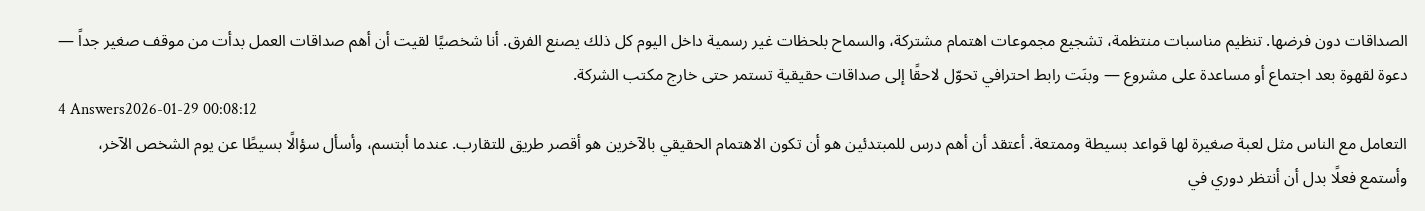الصداقات دون فرضها. تنظيم مناسبات منتظمة، تشجيع مجموعات اهتمام مشتركة، والسماح بلحظات غير رسمية داخل اليوم كل ذلك يصنع الفرق. أنا شخصيًا لقيت أن أهم صداقات العمل بدأت من موقف صغير جداً — دعوة لقهوة بعد اجتماع أو مساعدة على مشروع — وبنَت رابط احترافي تحوّل لاحقًا إلى صداقات حقيقية تستمر حتى خارج مكتب الشركة.
4 Answers2026-01-29 00:08:12
التعامل مع الناس مثل لعبة صغيرة لها قواعد بسيطة وممتعة. أعتقد أن أهم درس للمبتدئين هو أن تكون الاهتمام الحقيقي بالآخرين هو أقصر طريق للتقارب. عندما أبتسم، وأسأل سؤالًا بسيطًا عن يوم الشخص الآخر، وأستمع فعلًا بدل أن أنتظر دوري في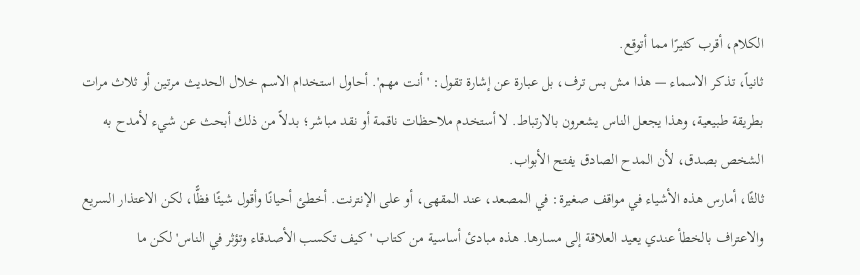الكلام، أقرب كثيرًا مما أتوقع.
ثانياً، تذكر الاسماء — هذا مش بس ترف، بل عبارة عن إشارة تقول: 'أنت مهم'. أحاول استخدام الاسم خلال الحديث مرتين أو ثلاث مرات بطريقة طبيعية، وهذا يجعل الناس يشعرون بالارتباط. لا أستخدم ملاحظات ناقمة أو نقد مباشر؛ بدلاً من ذلك أبحث عن شيء لأمدح به الشخص بصدق، لأن المدح الصادق يفتح الأبواب.
ثالثًا، أمارس هذه الأشياء في مواقف صغيرة: في المصعد، عند المقهى، أو على الإنترنت. أخطئ أحيانًا وأقول شيئًا فظًّا، لكن الاعتذار السريع والاعتراف بالخطأ عندي يعيد العلاقة إلى مسارها. هذه مبادئ أساسية من كتاب 'كيف تكسب الأصدقاء وتؤثر في الناس' لكن ما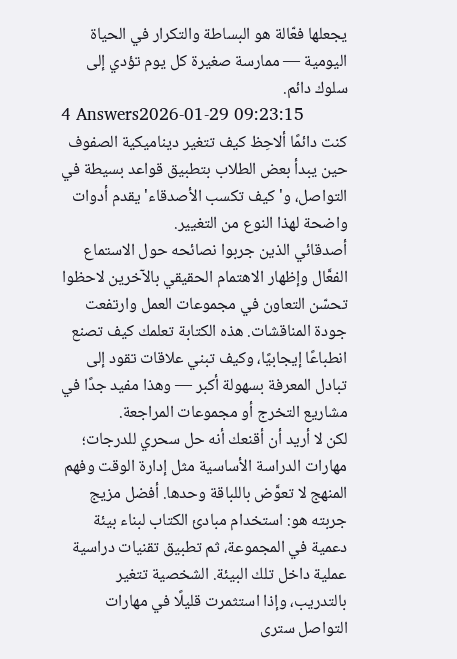يجعلها فعّالة هو البساطة والتكرار في الحياة اليومية — ممارسة صغيرة كل يوم تؤدي إلى سلوك دائم.
4 Answers2026-01-29 09:23:15
كنت دائمًا ألاحِظ كيف تتغير ديناميكية الصفوف حين يبدأ بعض الطلاب بتطبيق قواعد بسيطة في التواصل، و'كيف تكسب الأصدقاء' يقدم أدوات واضحة لهذا النوع من التغيير.
أصدقائي الذين جربوا نصائحه حول الاستماع الفعَّال وإظهار الاهتمام الحقيقي بالآخرين لاحظوا تحسّن التعاون في مجموعات العمل وارتفعت جودة المناقشات. هذه الكتابة تعلمك كيف تصنع انطباعًا إيجابيًا، وكيف تبني علاقات تقود إلى تبادل المعرفة بسهولة أكبر — وهذا مفيد جدًا في مشاريع التخرج أو مجموعات المراجعة.
لكن لا أريد أن أقنعك أنه حل سحري للدرجات؛ مهارات الدراسة الأساسية مثل إدارة الوقت وفهم المنهج لا تعوَّض باللباقة وحدها. أفضل مزيج جربته هو: استخدام مبادئ الكتاب لبناء بيئة دعمية في المجموعة، ثم تطبيق تقنيات دراسية عملية داخل تلك البيئة. الشخصية تتغير بالتدريب، وإذا استثمرت قليلًا في مهارات التواصل سترى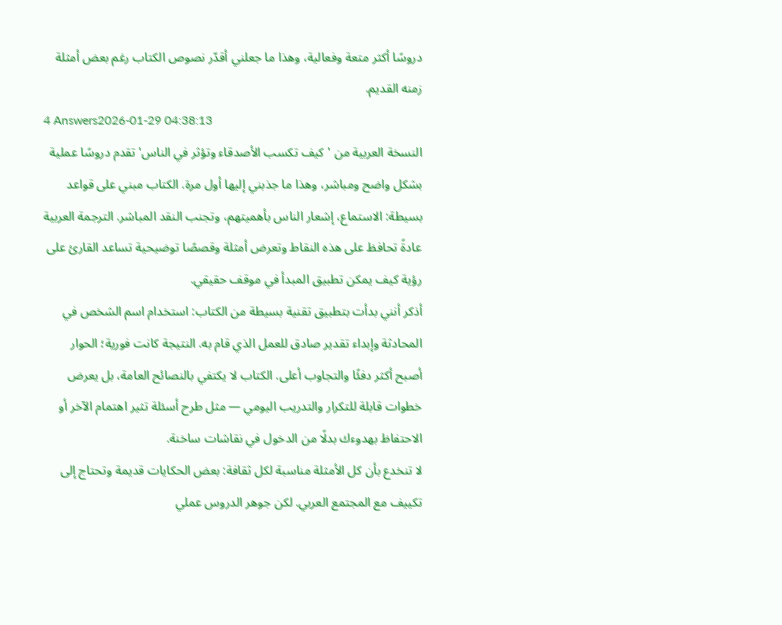دروسًا أكثر متعة وفعالية، وهذا ما جعلني أقدّر نصوص الكتاب رغم بعض أمثلة زمنه القديم.
4 Answers2026-01-29 04:38:13
النسخة العربية من 'كيف تكسب الأصدقاء وتؤثر في الناس' تقدم دروسًا عملية بشكل واضح ومباشر، وهذا ما جذبني إليها أول مرة. الكتاب مبني على قواعد بسيطة: الاستماع، إشعار الناس بأهميتهم، وتجنب النقد المباشر. الترجمة العربية عادةً تحافظ على هذه النقاط وتعرض أمثلة وقصصًا توضيحية تساعد القارئ على رؤية كيف يمكن تطبيق المبدأ في موقف حقيقي.
أذكر أنني بدأت بتطبيق تقنية بسيطة من الكتاب: استخدام اسم الشخص في المحادثة وإبداء تقدير صادق للعمل الذي قام به. النتيجة كانت فورية؛ الحوار أصبح أكثر دفئًا والتجاوب أعلى. الكتاب لا يكتفي بالنصائح العامة، بل يعرض خطوات قابلة للتكرار والتدريب اليومي — مثل طرح أسئلة تثير اهتمام الآخر أو الاحتفاظ بهدوءك بدلًا من الدخول في نقاشات ساخنة.
لا تنخدع بأن كل الأمثلة مناسبة لكل ثقافة: بعض الحكايات قديمة وتحتاج إلى تكييف مع المجتمع العربي. لكن جوهر الدروس عملي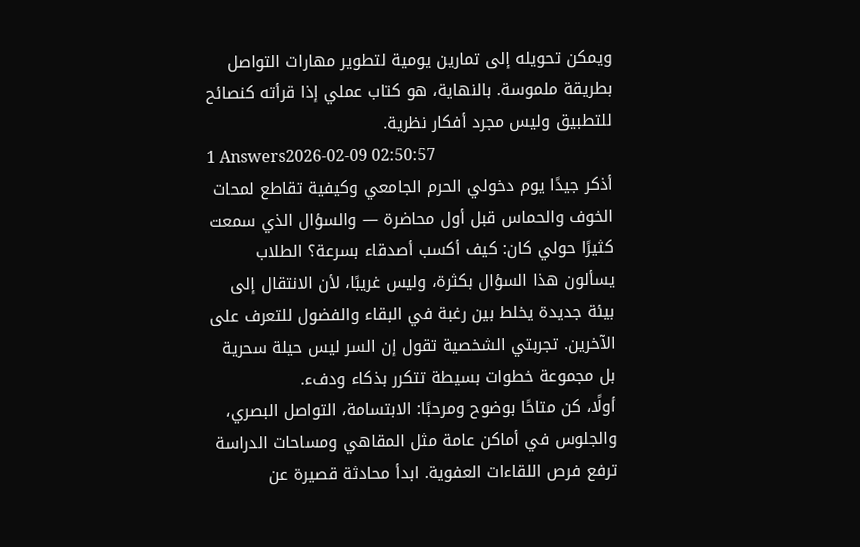ويمكن تحويله إلى تمارين يومية لتطوير مهارات التواصل بطريقة ملموسة. بالنهاية، هو كتاب عملي إذا قرأته كنصائح للتطبيق وليس مجرد أفكار نظرية.
1 Answers2026-02-09 02:50:57
أذكر جيدًا يوم دخولي الحرم الجامعي وكيفية تقاطع لمحات الخوف والحماس قبل أول محاضرة — والسؤال الذي سمعت كثيرًا حولي كان: كيف أكسب أصدقاء بسرعة؟ الطلاب يسألون هذا السؤال بكثرة، وليس غريبًا، لأن الانتقال إلى بيئة جديدة يخلط بين رغبة في البقاء والفضول للتعرف على الآخرين. تجربتي الشخصية تقول إن السر ليس حيلة سحرية بل مجموعة خطوات بسيطة تتكرر بذكاء ودفء.
أولًا، كن متاحًا بوضوح ومرحبًا: الابتسامة، التواصل البصري، والجلوس في أماكن عامة مثل المقاهي ومساحات الدراسة ترفع فرص اللقاءات العفوية. ابدأ محادثة قصيرة عن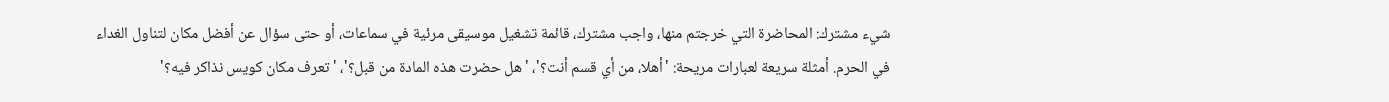شيء مشترك: المحاضرة التي خرجتم منها، واجب مشترك، قائمة تشغيل موسيقى مرئية في سماعات، أو حتى سؤال عن أفضل مكان لتناول الغداء في الحرم. أمثلة سريعة لعبارات مريحة: 'أهلا، من أي قسم أنت؟'، 'هل حضرت هذه المادة من قبل؟'، 'تعرف مكان كويس نذاكر فيه؟'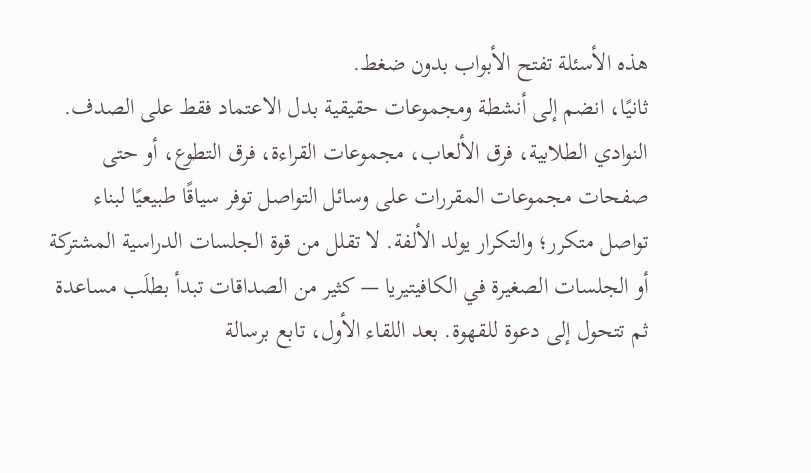هذه الأسئلة تفتح الأبواب بدون ضغط.
ثانيًا، انضم إلى أنشطة ومجموعات حقيقية بدل الاعتماد فقط على الصدف. النوادي الطلابية، فرق الألعاب، مجموعات القراءة، فرق التطوع، أو حتى صفحات مجموعات المقررات على وسائل التواصل توفر سياقًا طبيعيًا لبناء تواصل متكرر؛ والتكرار يولد الألفة. لا تقلل من قوة الجلسات الدراسية المشتركة أو الجلسات الصغيرة في الكافيتيريا — كثير من الصداقات تبدأ بطلَب مساعدة ثم تتحول إلى دعوة للقهوة. بعد اللقاء الأول، تابع برسالة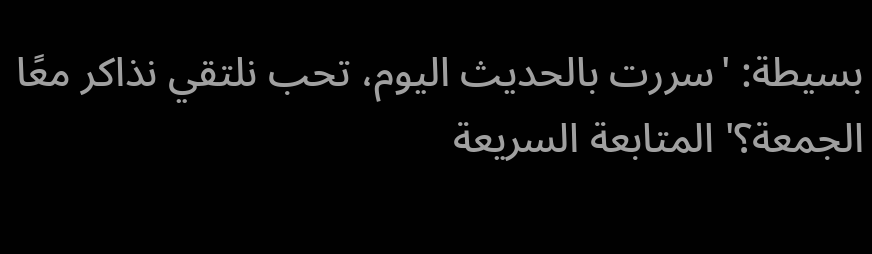بسيطة: 'سررت بالحديث اليوم، تحب نلتقي نذاكر معًا الجمعة؟' المتابعة السريعة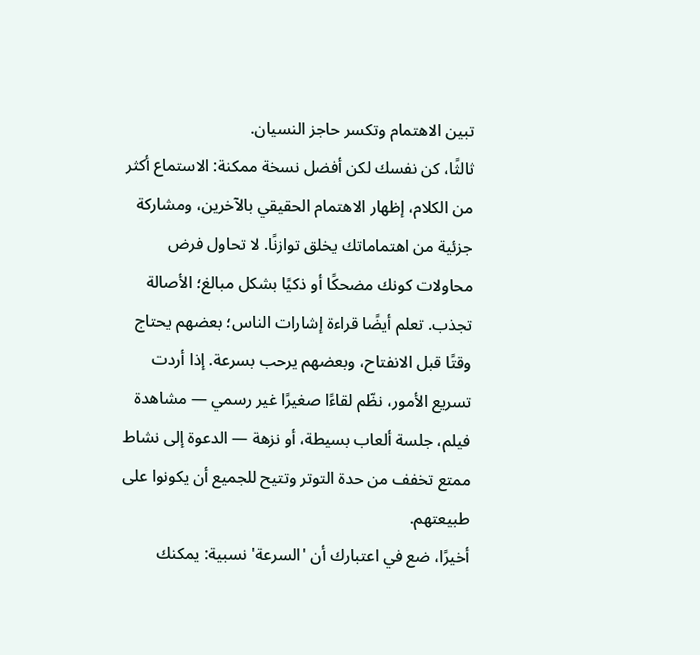تبين الاهتمام وتكسر حاجز النسيان.
ثالثًا، كن نفسك لكن أفضل نسخة ممكنة: الاستماع أكثر من الكلام، إظهار الاهتمام الحقيقي بالآخرين، ومشاركة جزئية من اهتماماتك يخلق توازنًا. لا تحاول فرض محاولات كونك مضحكًا أو ذكيًا بشكل مبالغ؛ الأصالة تجذب. تعلم أيضًا قراءة إشارات الناس؛ بعضهم يحتاج وقتًا قبل الانفتاح، وبعضهم يرحب بسرعة. إذا أردت تسريع الأمور، نظّم لقاءًا صغيرًا غير رسمي — مشاهدة فيلم، جلسة ألعاب بسيطة، أو نزهة — الدعوة إلى نشاط ممتع تخفف من حدة التوتر وتتيح للجميع أن يكونوا على طبيعتهم.
أخيرًا، ضع في اعتبارك أن 'السرعة' نسبية: يمكنك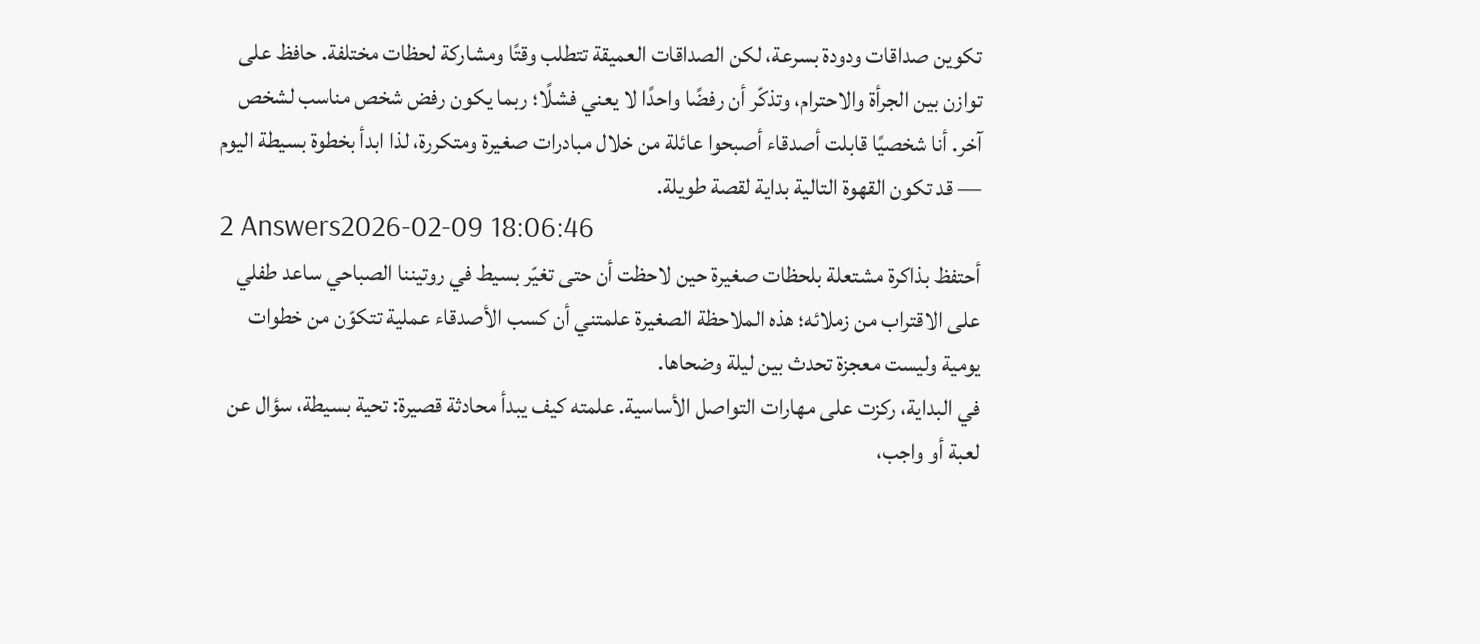تكوين صداقات ودودة بسرعة، لكن الصداقات العميقة تتطلب وقتًا ومشاركة لحظات مختلفة. حافظ على توازن بين الجرأة والاحترام، وتذكّر أن رفضًا واحدًا لا يعني فشلًا؛ ربما يكون رفض شخص مناسب لشخص آخر. أنا شخصيًا قابلت أصدقاء أصبحوا عائلة من خلال مبادرات صغيرة ومتكررة، لذا ابدأ بخطوة بسيطة اليوم — قد تكون القهوة التالية بداية لقصة طويلة.
2 Answers2026-02-09 18:06:46
أحتفظ بذاكرة مشتعلة بلحظات صغيرة حين لاحظت أن حتى تغيّر بسيط في روتيننا الصباحي ساعد طفلي على الاقتراب من زملائه؛ هذه الملاحظة الصغيرة علمتني أن كسب الأصدقاء عملية تتكوّن من خطوات يومية وليست معجزة تحدث بين ليلة وضحاها.
في البداية، ركزت على مهارات التواصل الأساسية. علمته كيف يبدأ محادثة قصيرة: تحية بسيطة، سؤال عن لعبة أو واجب،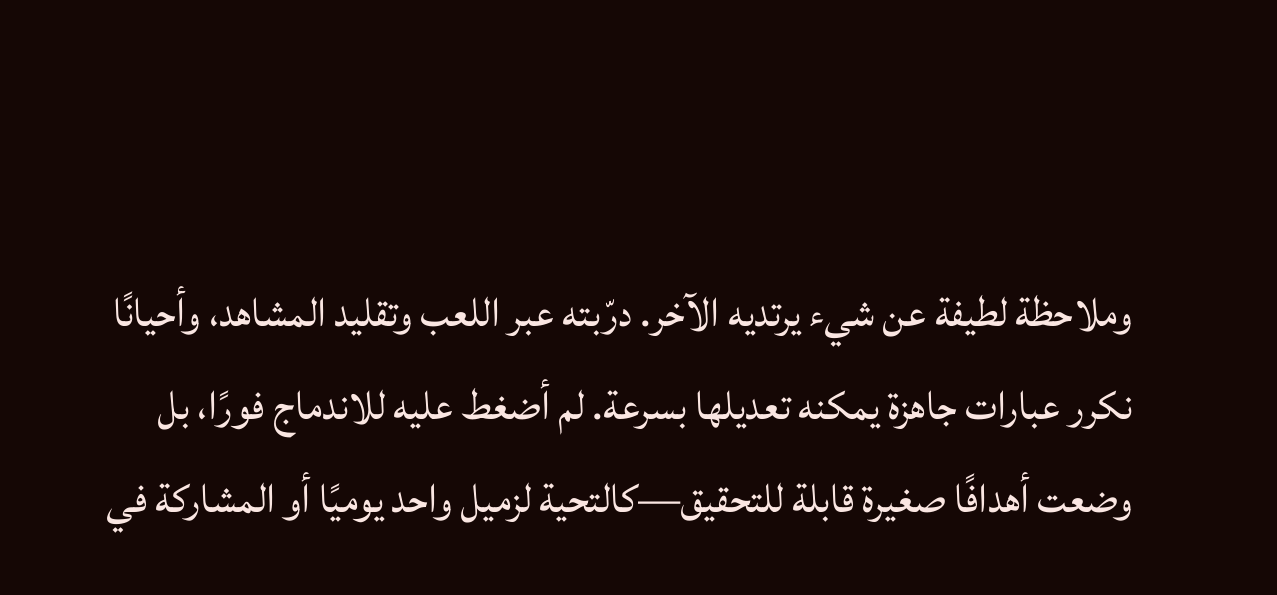وملاحظة لطيفة عن شيء يرتديه الآخر. درّبته عبر اللعب وتقليد المشاهد، وأحيانًا نكرر عبارات جاهزة يمكنه تعديلها بسرعة. لم أضغط عليه للاندماج فورًا، بل وضعت أهدافًا صغيرة قابلة للتحقيق—كالتحية لزميل واحد يوميًا أو المشاركة في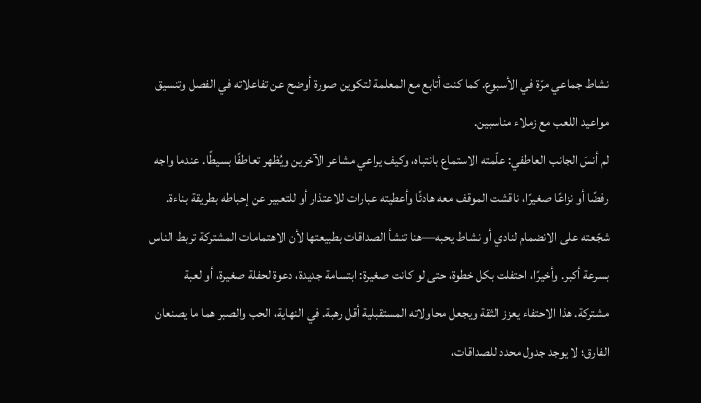نشاط جماعي مرّة في الأسبوع. كما كنت أتابع مع المعلمة لتكوين صورة أوضح عن تفاعلاته في الفصل وتنسيق مواعيد اللعب مع زملاء مناسبين.
لم أنسَ الجانب العاطفي: علّمته الاستماع بانتباه، وكيف يراعي مشاعر الآخرين ويُظهر تعاطفًا بسيطًا. عندما واجه رفضًا أو نزاعًا صغيرًا، ناقشت الموقف معه هادئًا وأعطيته عبارات للاعتذار أو للتعبير عن إحباطه بطريقة بناءة. شجّعته على الانضمام لنادي أو نشاط يحبه—هنا تنشأ الصداقات بطبيعتها لأن الاهتمامات المشتركة تربط الناس بسرعة أكبر. وأخيرًا، احتفلت بكل خطوة، حتى لو كانت صغيرة: ابتسامة جديدة، دعوة لحفلة صغيرة، أو لعبة مشتركة. هذا الاحتفاء يعزز الثقة ويجعل محاولاته المستقبلية أقل رهبة. في النهاية، الحب والصبر هما ما يصنعان الفارق؛ لا يوجد جدول محدد للصداقات،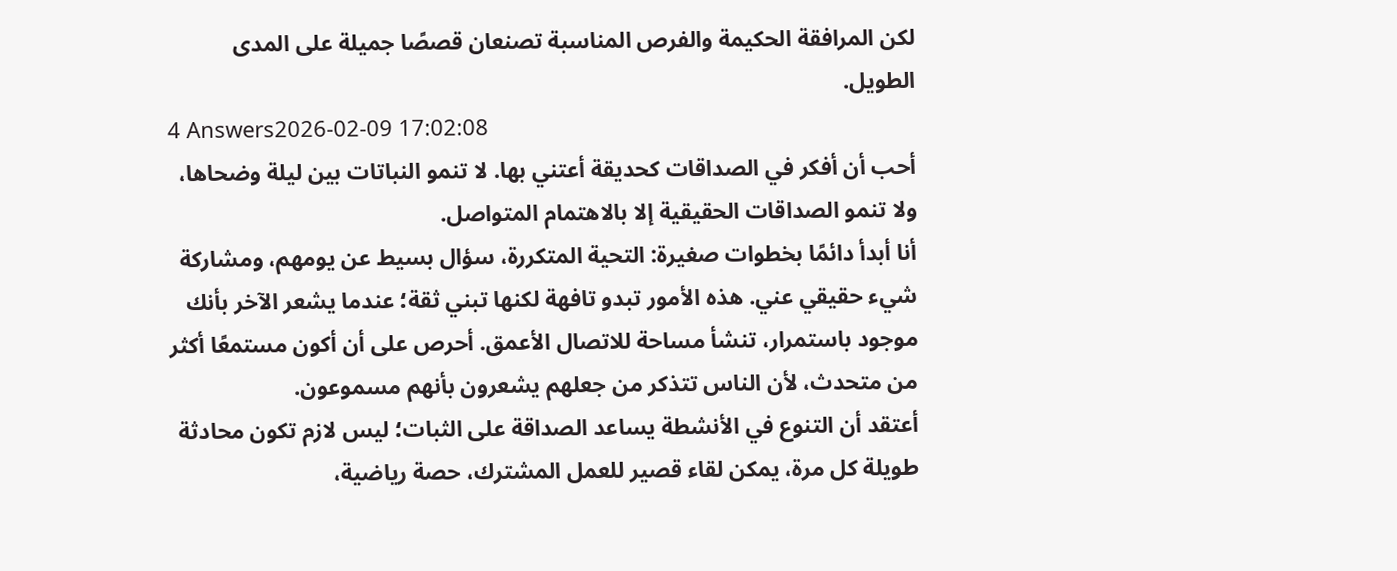لكن المرافقة الحكيمة والفرص المناسبة تصنعان قصصًا جميلة على المدى الطويل.
4 Answers2026-02-09 17:02:08
أحب أن أفكر في الصداقات كحديقة أعتني بها. لا تنمو النباتات بين ليلة وضحاها، ولا تنمو الصداقات الحقيقية إلا بالاهتمام المتواصل.
أنا أبدأ دائمًا بخطوات صغيرة: التحية المتكررة، سؤال بسيط عن يومهم، ومشاركة شيء حقيقي عني. هذه الأمور تبدو تافهة لكنها تبني ثقة؛ عندما يشعر الآخر بأنك موجود باستمرار، تنشأ مساحة للاتصال الأعمق. أحرص على أن أكون مستمعًا أكثر من متحدث، لأن الناس تتذكر من جعلهم يشعرون بأنهم مسموعون.
أعتقد أن التنوع في الأنشطة يساعد الصداقة على الثبات؛ ليس لازم تكون محادثة طويلة كل مرة، يمكن لقاء قصير للعمل المشترك، حصة رياضية،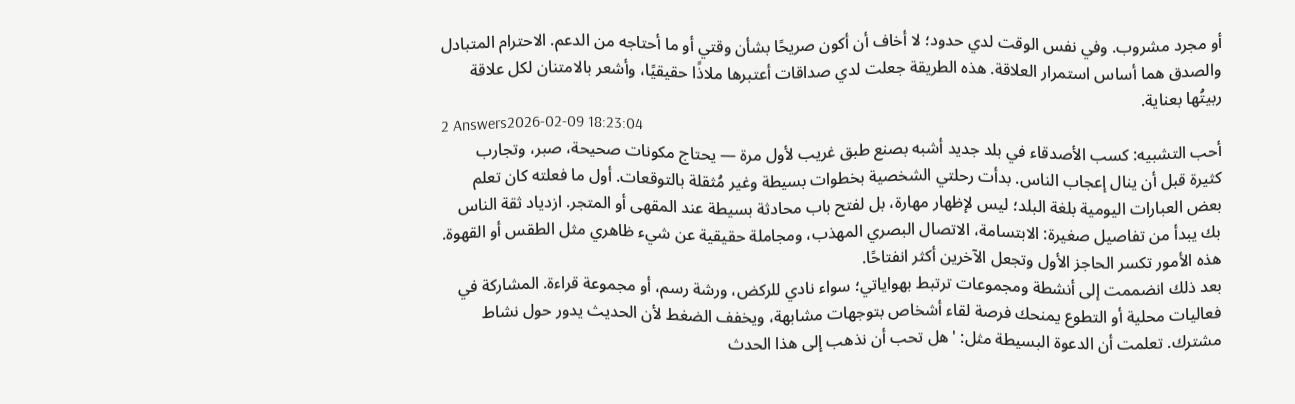أو مجرد مشروب. وفي نفس الوقت لدي حدود؛ لا أخاف أن أكون صريحًا بشأن وقتي أو ما أحتاجه من الدعم. الاحترام المتبادل والصدق هما أساس استمرار العلاقة. هذه الطريقة جعلت لدي صداقات أعتبرها ملاذًا حقيقيًا، وأشعر بالامتنان لكل علاقة ربيتُها بعناية.
2 Answers2026-02-09 18:23:04
أحب التشبيه: كسب الأصدقاء في بلد جديد أشبه بصنع طبق غريب لأول مرة — يحتاج مكونات صحيحة، صبر، وتجارب كثيرة قبل أن ينال إعجاب الناس. بدأت رحلتي الشخصية بخطوات بسيطة وغير مُثقلة بالتوقعات. أول ما فعلته كان تعلم بعض العبارات اليومية بلغة البلد؛ ليس لإظهار مهارة، بل لفتح باب محادثة بسيطة عند المقهى أو المتجر. ازدياد ثقة الناس بك يبدأ من تفاصيل صغيرة: الابتسامة، الاتصال البصري المهذب، ومجاملة حقيقية عن شيء ظاهري مثل الطقس أو القهوة. هذه الأمور تكسر الحاجز الأول وتجعل الآخرين أكثر انفتاحًا.
بعد ذلك انضممت إلى أنشطة ومجموعات ترتبط بهواياتي؛ سواء نادي للركض، ورشة رسم، أو مجموعة قراءة. المشاركة في فعاليات محلية أو التطوع يمنحك فرصة لقاء أشخاص بتوجهات مشابهة، ويخفف الضغط لأن الحديث يدور حول نشاط مشترك. تعلمت أن الدعوة البسيطة مثل: 'هل تحب أن نذهب إلى هذا الحدث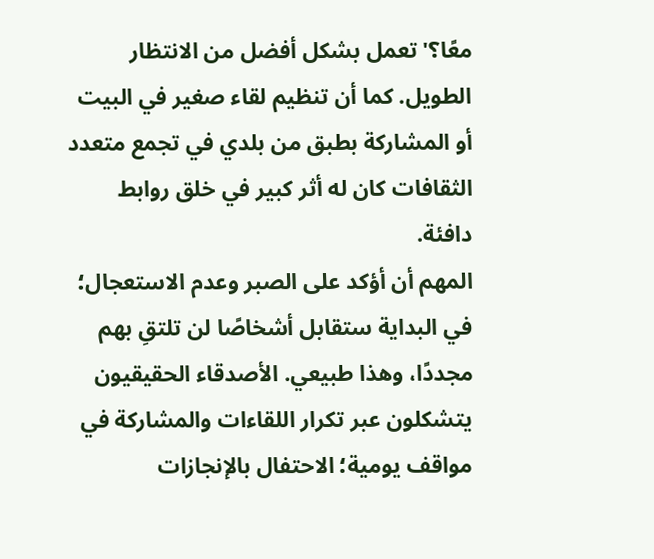معًا؟' تعمل بشكل أفضل من الانتظار الطويل. كما أن تنظيم لقاء صغير في البيت أو المشاركة بطبق من بلدي في تجمع متعدد الثقافات كان له أثر كبير في خلق روابط دافئة.
المهم أن أؤكد على الصبر وعدم الاستعجال؛ في البداية ستقابل أشخاصًا لن تلتقِ بهم مجددًا، وهذا طبيعي. الأصدقاء الحقيقيون يتشكلون عبر تكرار اللقاءات والمشاركة في مواقف يومية؛ الاحتفال بالإنجازات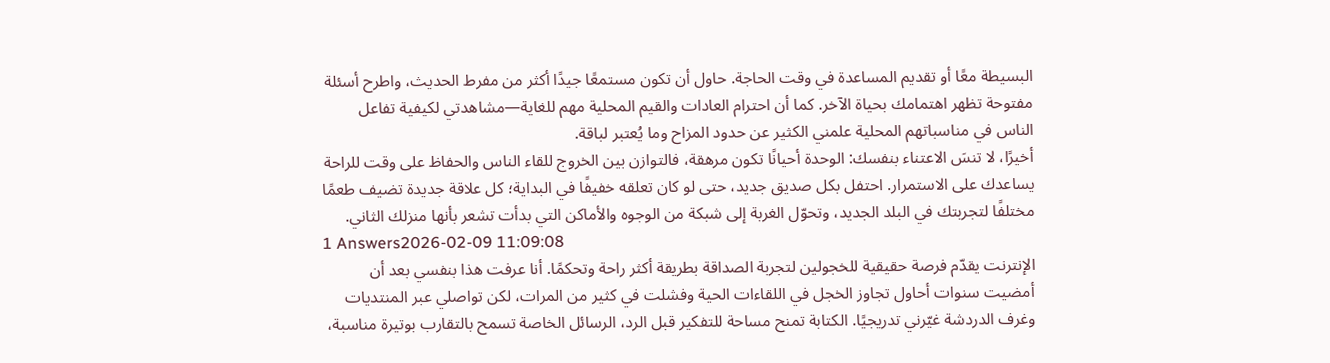البسيطة معًا أو تقديم المساعدة في وقت الحاجة. حاول أن تكون مستمعًا جيدًا أكثر من مفرط الحديث، واطرح أسئلة مفتوحة تظهر اهتمامك بحياة الآخر. كما أن احترام العادات والقيم المحلية مهم للغاية—مشاهدتي لكيفية تفاعل الناس في مناسباتهم المحلية علمني الكثير عن حدود المزاح وما يُعتبر لباقة.
أخيرًا، لا تنسَ الاعتناء بنفسك: الوحدة أحيانًا تكون مرهقة، فالتوازن بين الخروج للقاء الناس والحفاظ على وقت للراحة يساعدك على الاستمرار. احتفل بكل صديق جديد، حتى لو كان تعلقه خفيفًا في البداية؛ كل علاقة جديدة تضيف طعمًا مختلفًا لتجربتك في البلد الجديد، وتحوّل الغربة إلى شبكة من الوجوه والأماكن التي بدأت تشعر بأنها منزلك الثاني.
1 Answers2026-02-09 11:09:08
الإنترنت يقدّم فرصة حقيقية للخجولين لتجربة الصداقة بطريقة أكثر راحة وتحكمًا. أنا عرفت هذا بنفسي بعد أن أمضيت سنوات أحاول تجاوز الخجل في اللقاءات الحية وفشلت في كثير من المرات، لكن تواصلي عبر المنتديات وغرف الدردشة غيّرني تدريجيًا. الكتابة تمنح مساحة للتفكير قبل الرد، الرسائل الخاصة تسمح بالتقارب بوتيرة مناسبة،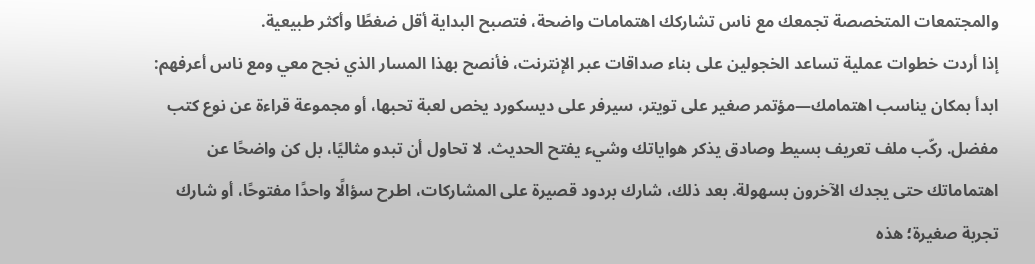والمجتمعات المتخصصة تجمعك مع ناس تشاركك اهتمامات واضحة، فتصبح البداية أقل ضغطًا وأكثر طبيعية.
إذا أردت خطوات عملية تساعد الخجولين على بناء صداقات عبر الإنترنت، فأنصح بهذا المسار الذي نجح معي ومع ناس أعرفهم: ابدأ بمكان يناسب اهتمامك—مؤتمر صغير على تويتر، سيرفر على ديسكورد يخص لعبة تحبها، أو مجموعة قراءة عن نوع كتب مفضل. ركّب ملف تعريف بسيط وصادق يذكر هواياتك وشيء يفتح الحديث. لا تحاول أن تبدو مثاليًا، بل كن واضحًا عن اهتماماتك حتى يجدك الآخرون بسهولة. بعد ذلك، شارك بردود قصيرة على المشاركات، اطرح سؤالًا واحدًا مفتوحًا، أو شارك تجربة صغيرة؛ هذه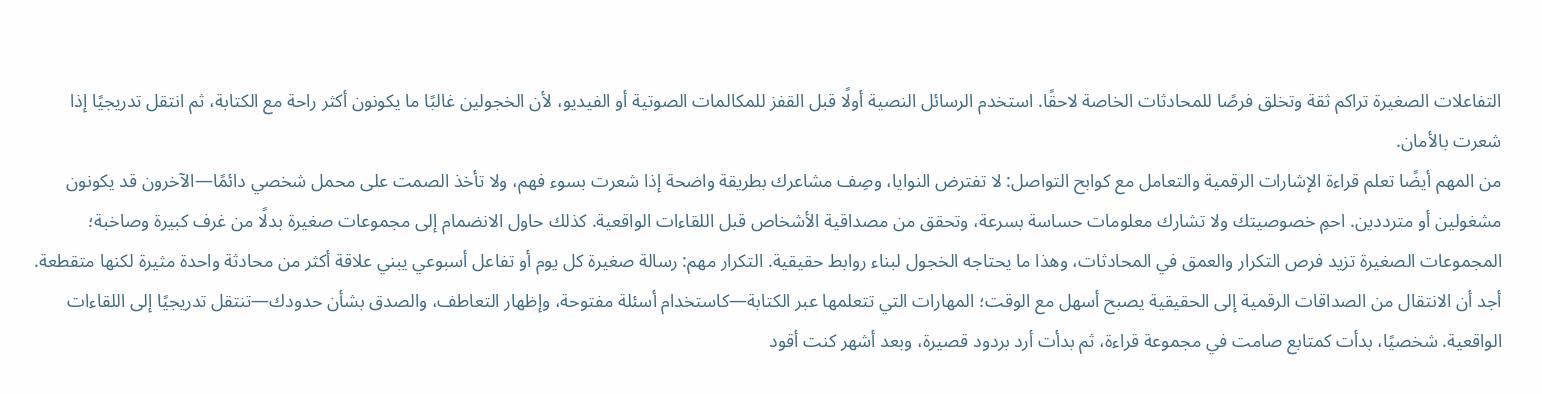التفاعلات الصغيرة تراكم ثقة وتخلق فرصًا للمحادثات الخاصة لاحقًا. استخدم الرسائل النصية أولًا قبل القفز للمكالمات الصوتية أو الفيديو، لأن الخجولين غالبًا ما يكونون أكثر راحة مع الكتابة، ثم انتقل تدريجيًا إذا شعرت بالأمان.
من المهم أيضًا تعلم قراءة الإشارات الرقمية والتعامل مع كوابح التواصل: لا تفترض النوايا، وصِف مشاعرك بطريقة واضحة إذا شعرت بسوء فهم، ولا تأخذ الصمت على محمل شخصي دائمًا—الآخرون قد يكونون مشغولين أو مترددين. احمِ خصوصيتك ولا تشارك معلومات حساسة بسرعة، وتحقق من مصداقية الأشخاص قبل اللقاءات الواقعية. كذلك حاول الانضمام إلى مجموعات صغيرة بدلًا من غرف كبيرة وصاخبة؛ المجموعات الصغيرة تزيد فرص التكرار والعمق في المحادثات، وهذا ما يحتاجه الخجول لبناء روابط حقيقية. التكرار مهم: رسالة صغيرة كل يوم أو تفاعل أسبوعي يبني علاقة أكثر من محادثة واحدة مثيرة لكنها متقطعة.
أجد أن الانتقال من الصداقات الرقمية إلى الحقيقية يصبح أسهل مع الوقت؛ المهارات التي تتعلمها عبر الكتابة—كاستخدام أسئلة مفتوحة، وإظهار التعاطف، والصدق بشأن حدودك—تنتقل تدريجيًا إلى اللقاءات الواقعية. شخصيًا، بدأت كمتابع صامت في مجموعة قراءة، ثم بدأت أرد بردود قصيرة، وبعد أشهر كنت أقود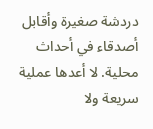دردشة صغيرة وأقابل أصدقاء في أحداث محلية. لا أعدها عملية سريعة ولا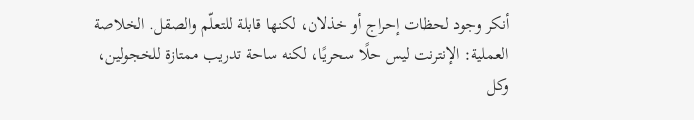أنكر وجود لحظات إحراج أو خذلان، لكنها قابلة للتعلّم والصقل. الخلاصة العملية: الإنترنت ليس حلًا سحريًا، لكنه ساحة تدريب ممتازة للخجولين، وكل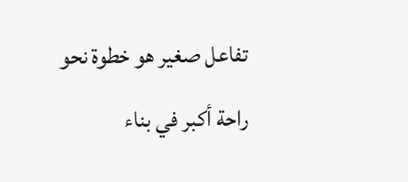تفاعل صغير هو خطوة نحو راحة أكبر في بناء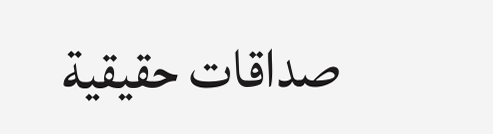صداقات حقيقية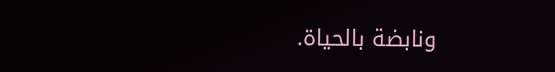ونابضة بالحياة.